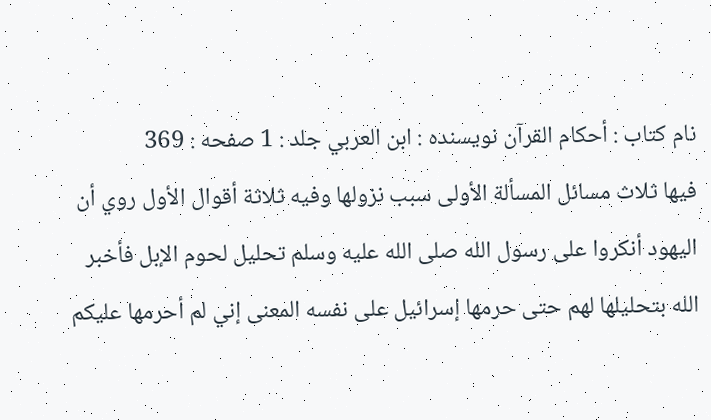نام کتاب : أحكام القرآن نویسنده : ابن العربي جلد : 1 صفحه : 369
فيها ثلاث مسائل المسألة الأولى سبب نزولها وفيه ثلاثة أقوال الأول روي أن اليهود أنكروا على رسول الله صلى الله عليه وسلم تحليل لحوم الإبل فأخبر الله بتحليلها لهم حتى حرمها إسرائيل على نفسه المعنى إني لم أحرمها عليكم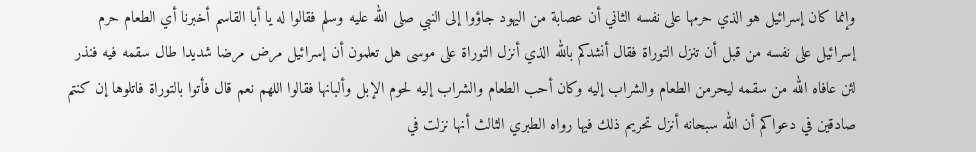وإنما كان إسرائيل هو الذي حرمها على نفسه الثاني أن عصابة من اليهود جاؤوا إلى النبي صلى الله عليه وسلم فقالوا له يا أبا القاسم أخبرنا أي الطعام حرم إسرائيل على نفسه من قبل أن تنزل التوراة فقال أنشدكم بالله الذي أنزل التوراة على موسى هل تعلمون أن إسرائيل مرض مرضا شديدا طال سقمه فيه فنذر لئن عافاه الله من سقمه ليحرمن الطعام والشراب إليه وكان أحب الطعام والشراب إليه لحوم الإبل وألبانها فقالوا اللهم نعم قال فأتوا بالتوراة فاتلوها إن كنتم صادقين في دعواكم أن الله سبحانه أنزل تحريم ذلك فيها رواه الطبري الثالث أنها نزلت في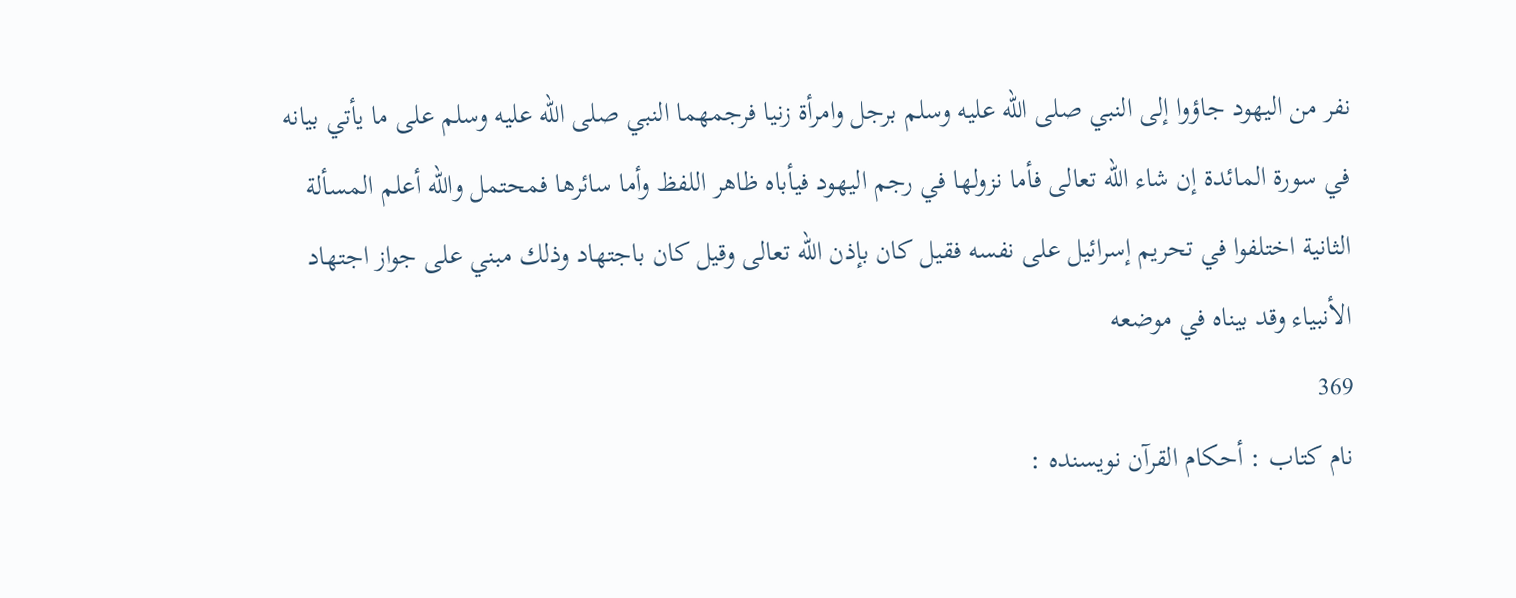نفر من اليهود جاؤوا إلى النبي صلى الله عليه وسلم برجل وامرأة زنيا فرجمهما النبي صلى الله عليه وسلم على ما يأتي بيانه في سورة المائدة إن شاء الله تعالى فأما نزولها في رجم اليهود فيأباه ظاهر اللفظ وأما سائرها فمحتمل والله أعلم المسألة الثانية اختلفوا في تحريم إسرائيل على نفسه فقيل كان بإذن الله تعالى وقيل كان باجتهاد وذلك مبني على جواز اجتهاد الأنبياء وقد بيناه في موضعه
369
نام کتاب : أحكام القرآن نویسنده :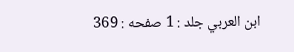ابن العربي جلد : 1 صفحه : 369